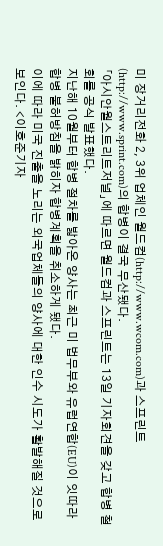미 장거리전화 2, 3위 업체인 월드컴(http://www.wcom.com)과 스프린트(http://www.sprint.com)의 합병이 결국 무산됐다.
「아시안월스트리트저널」에 따르면 월드컴과 스프린트는 13일 기자회견을 갖고 합병 철회를 공식 발표했다.
지난해 10월부터 합병 절차를 밟아온 양사는 최근 미 법무부와 유럽연합(EU)이 잇따라 합병 불허방침을 밝히자 합병계획을 취소하게 됐다.
이에 따라 미국 진출을 노리는 외국업체들의 양사에 대한 인수 시도가 활발해질 것으로 보인다. <이호준기자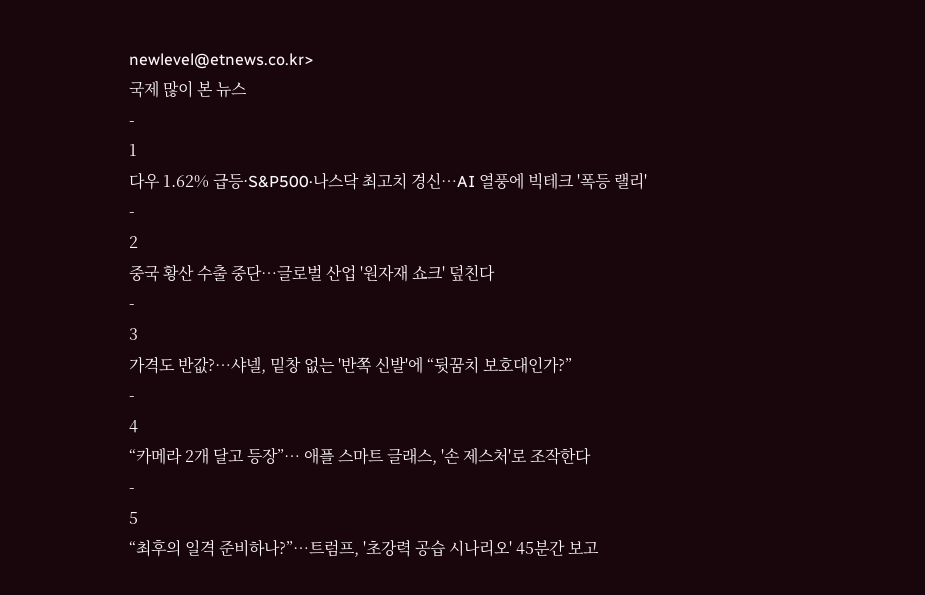newlevel@etnews.co.kr>
국제 많이 본 뉴스
-
1
다우 1.62% 급등·S&P500·나스닥 최고치 경신…AI 열풍에 빅테크 '폭등 랠리'
-
2
중국 황산 수출 중단…글로벌 산업 '원자재 쇼크' 덮친다
-
3
가격도 반값?…샤넬, 밑창 없는 '반쪽 신발'에 “뒷꿈치 보호대인가?”
-
4
“카메라 2개 달고 등장”… 애플 스마트 글래스, '손 제스처'로 조작한다
-
5
“최후의 일격 준비하나?”…트럼프, '초강력 공습 시나리오' 45분간 보고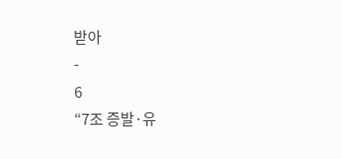받아
-
6
“7조 증발·유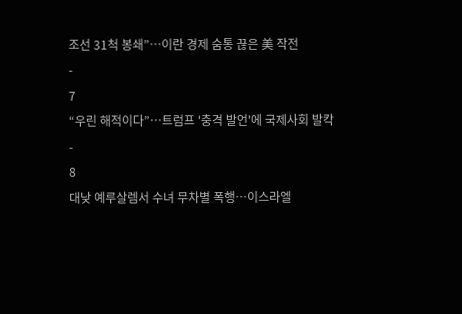조선 31척 봉쇄”…이란 경제 숨통 끊은 美 작전
-
7
“우린 해적이다”…트럼프 '충격 발언'에 국제사회 발칵
-
8
대낮 예루살렘서 수녀 무차별 폭행…이스라엘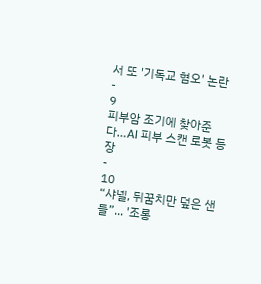서 또 '기독교 혐오' 논란
-
9
피부암 조기에 찾아준다…AI 피부 스캔 로봇 등장
-
10
“샤넬, 뒤꿈치만 덮은 샌들”... '조롱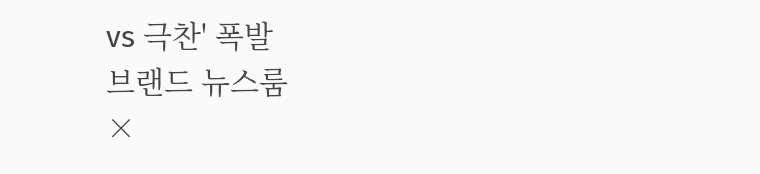vs 극찬' 폭발
브랜드 뉴스룸
×